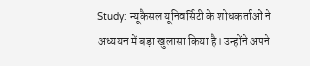Study: न्यूकैसल यूनिवर्सिटी के शोधकर्ताओं ने अध्ययन में बड़ा खुलासा किया है। उन्होंने अपने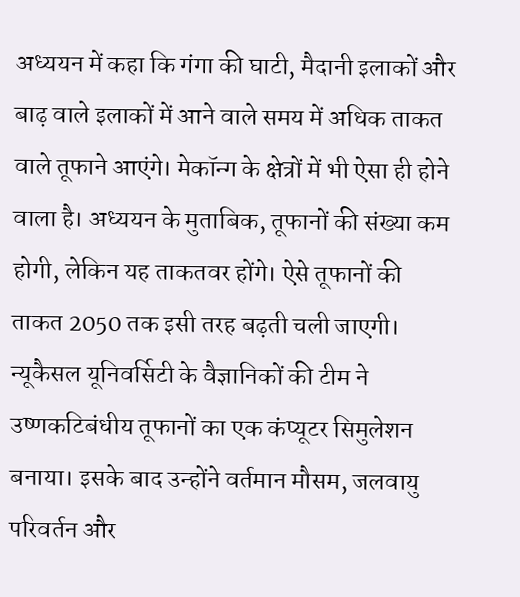अध्ययन में कहा कि गंगा की घाटी, मैदानी इलाकों और बाढ़ वाले इलाकों में आने वाले समय में अधिक ताकत वाले तूफाने आएंगे। मेकॉन्ग के क्षेत्रों में भी ऐसा ही होने वाला है। अध्ययन के मुताबिक, तूफानों की संख्या कम होगी, लेकिन यह ताकतवर होंगे। ऐसे तूफानों की ताकत 2050 तक इसी तरह बढ़ती चली जाएगी।
न्यूकैसल यूनिवर्सिटी के वैज्ञानिकों की टीम ने उष्णकटिबंधीय तूफानों का एक कंप्यूटर सिमुलेशन बनाया। इसके बाद उन्होंने वर्तमान मौसम, जलवायु परिवर्तन और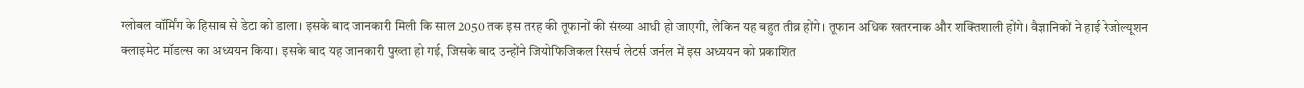ग्लोबल वॉर्मिंग के हिसाब से डेटा को डाला। इसके बाद जानकारी मिली कि साल 2050 तक इस तरह की तूफानों की संख्या आधी हो जाएगी, लेकिन यह बहुत तीव्र होंगे। तूफान अधिक खतरनाक और शक्तिशाली होंगे। वैज्ञानिकों ने हाई रेजोल्यूशन क्लाइमेट मॉडल्स का अध्ययन किया। इसके बाद यह जानकारी पुख्ता हो गई, जिसके बाद उन्होंने जियोफिजिकल रिसर्च लेटर्स जर्नल में इस अध्ययन को प्रकाशित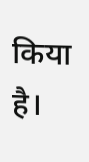किया है।